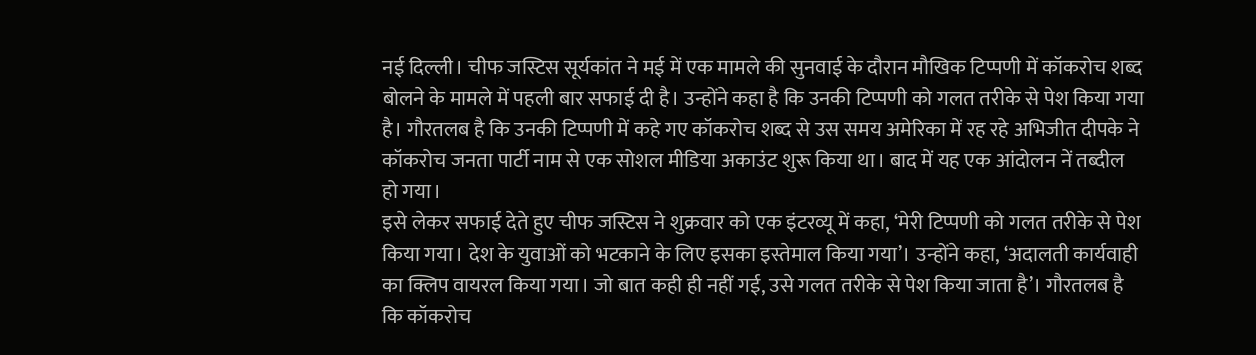नई दिल्ली। चीफ जस्टिस सूर्यकांत ने मई में एक मामले की सुनवाई के दौरान मौखिक टिप्पणी में कॉकरोच शब्द बोलने के मामले में पहली बार सफाई दी है। उन्होंने कहा है कि उनकी टिप्पणी को गलत तरीके से पेश किया गया है। गौरतलब है कि उनकी टिप्पणी में कहे गए कॉकरोच शब्द से उस समय अमेरिका में रह रहे अभिजीत दीपके ने कॉकरोच जनता पार्टी नाम से एक सोशल मीडिया अकाउंट शुरू किया था। बाद में यह एक आंदोलन नें तब्दील हो गया।
इसे लेकर सफाई देते हुए चीफ जस्टिस ने शुक्रवार को एक इंटरव्यू में कहा, ‘मेरी टिप्पणी को गलत तरीके से पेश किया गया। देश के युवाओं को भटकाने के लिए इसका इस्तेमाल किया गया’। उन्होंने कहा, ‘अदालती कार्यवाही का क्लिप वायरल किया गया। जो बात कही ही नहीं गई, उसे गलत तरीके से पेश किया जाता है’। गौरतलब है कि कॉकरोच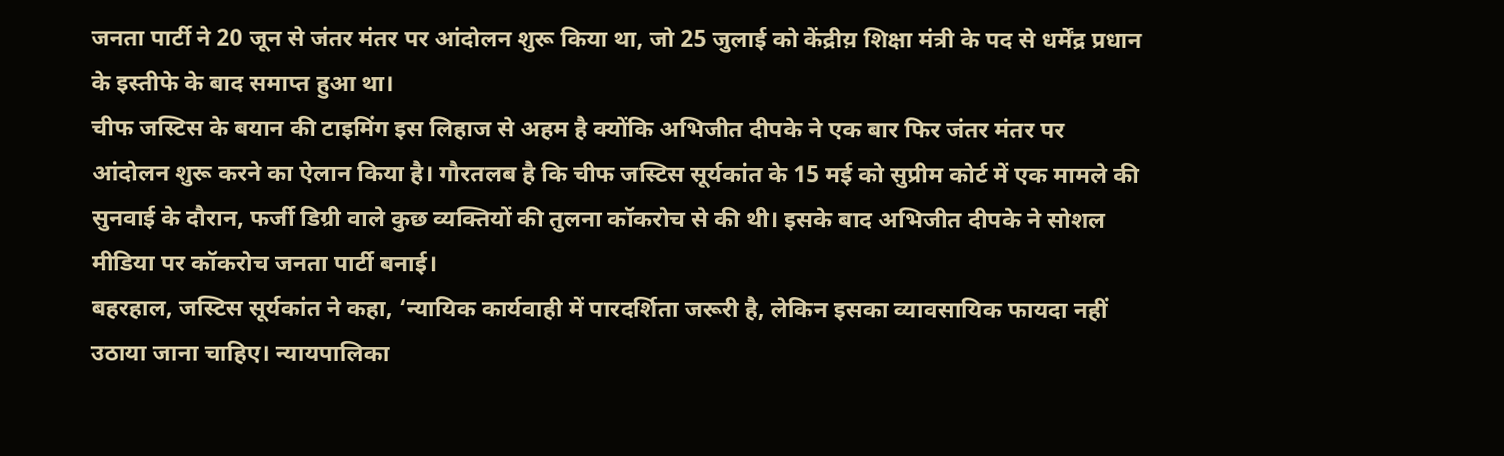जनता पार्टी ने 20 जून से जंतर मंतर पर आंदोलन शुरू किया था, जो 25 जुलाई को केंद्रीय़ शिक्षा मंत्री के पद से धर्मेंद्र प्रधान के इस्तीफे के बाद समाप्त हुआ था।
चीफ जस्टिस के बयान की टाइमिंग इस लिहाज से अहम है क्योंकि अभिजीत दीपके ने एक बार फिर जंतर मंतर पर आंदोलन शुरू करने का ऐलान किया है। गौरतलब है कि चीफ जस्टिस सूर्यकांत के 15 मई को सुप्रीम कोर्ट में एक मामले की सुनवाई के दौरान, फर्जी डिग्री वाले कुछ व्यक्तियों की तुलना कॉकरोच से की थी। इसके बाद अभिजीत दीपके ने सोशल मीडिया पर कॉकरोच जनता पार्टी बनाई।
बहरहाल, जस्टिस सूर्यकांत ने कहा, ‘न्यायिक कार्यवाही में पारदर्शिता जरूरी है, लेकिन इसका व्यावसायिक फायदा नहीं उठाया जाना चाहिए। न्यायपालिका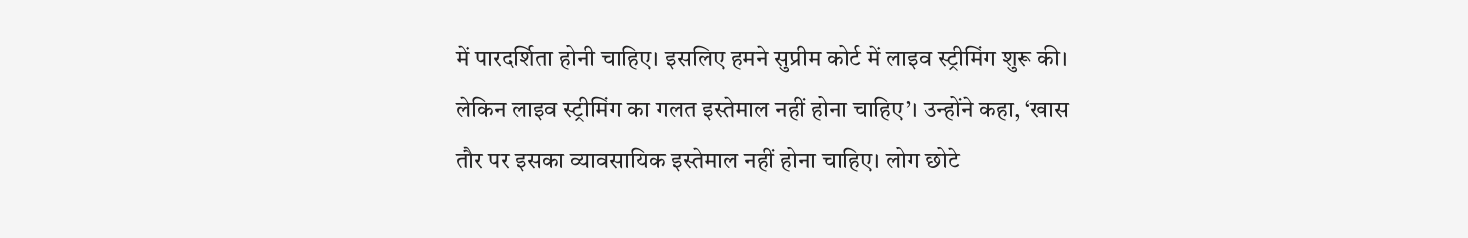में पारदर्शिता होनी चाहिए। इसलिए हमने सुप्रीम कोर्ट में लाइव स्ट्रीमिंग शुरू की। लेकिन लाइव स्ट्रीमिंग का गलत इस्तेमाल नहीं होना चाहिए’। उन्होंने कहा, ‘खास तौर पर इसका व्यावसायिक इस्तेमाल नहीं होना चाहिए। लोग छोटे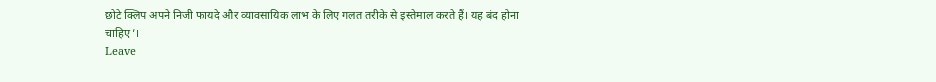छोटे क्लिप अपने निजी फायदे और व्यावसायिक लाभ के लिए गलत तरीके से इस्तेमाल करते हैं। यह बंद होना चाहिए’।
Leave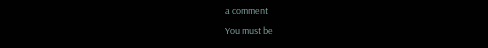a comment
You must be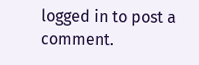logged in to post a comment.